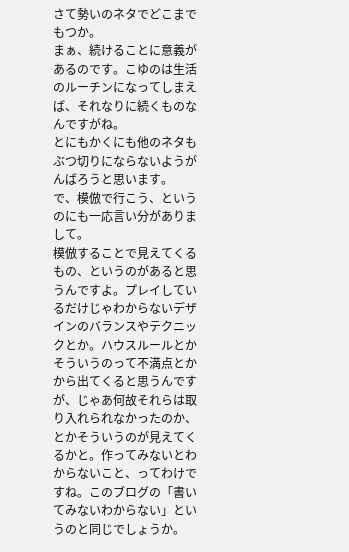さて勢いのネタでどこまでもつか。
まぁ、続けることに意義があるのです。こゆのは生活のルーチンになってしまえば、それなりに続くものなんですがね。
とにもかくにも他のネタもぶつ切りにならないようがんばろうと思います。
で、模倣で行こう、というのにも一応言い分がありまして。
模倣することで見えてくるもの、というのがあると思うんですよ。プレイしているだけじゃわからないデザインのバランスやテクニックとか。ハウスルールとかそういうのって不満点とかから出てくると思うんですが、じゃあ何故それらは取り入れられなかったのか、とかそういうのが見えてくるかと。作ってみないとわからないこと、ってわけですね。このブログの「書いてみないわからない」というのと同じでしょうか。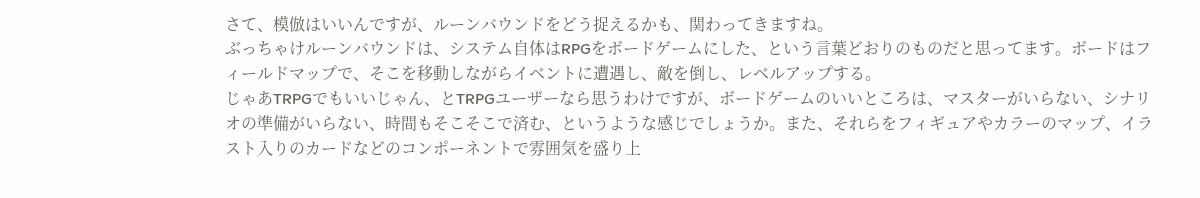さて、模倣はいいんですが、ルーンバウンドをどう捉えるかも、関わってきますね。
ぶっちゃけルーンバウンドは、システム自体はRPGをボードゲームにした、という言葉どおりのものだと思ってます。ボードはフィールドマップで、そこを移動しながらイベントに遭遇し、敵を倒し、レベルアップする。
じゃあTRPGでもいいじゃん、とTRPGユーザーなら思うわけですが、ボードゲームのいいところは、マスターがいらない、シナリオの準備がいらない、時間もそこそこで済む、というような感じでしょうか。また、それらをフィギュアやカラーのマップ、イラスト入りのカードなどのコンポーネントで雰囲気を盛り上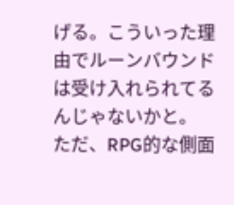げる。こういった理由でルーンバウンドは受け入れられてるんじゃないかと。
ただ、RPG的な側面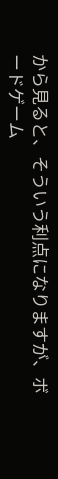から見ると、そういう利点になりますが、ボードゲーム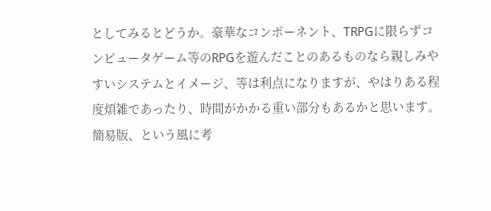としてみるとどうか。豪華なコンポーネント、TRPGに限らずコンピュータゲーム等のRPGを遊んだことのあるものなら親しみやすいシステムとイメージ、等は利点になりますが、やはりある程度煩雑であったり、時間がかかる重い部分もあるかと思います。簡易版、という風に考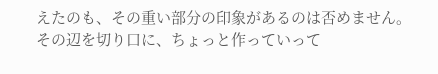えたのも、その重い部分の印象があるのは否めません。
その辺を切り口に、ちょっと作っていって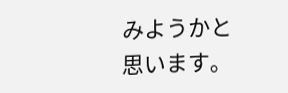みようかと思います。